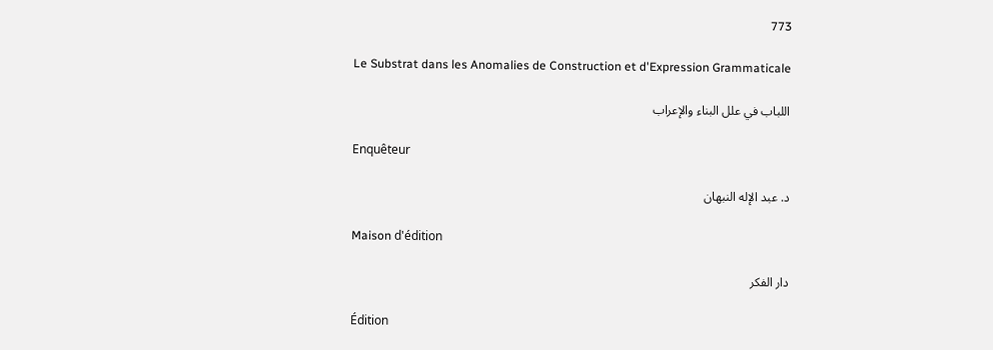773

Le Substrat dans les Anomalies de Construction et d'Expression Grammaticale

اللباب في علل البناء والإعراب

Enquêteur

د. عبد الإله النبهان

Maison d'édition

دار الفكر

Édition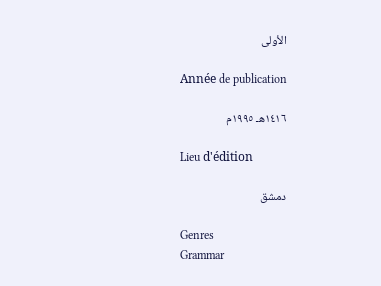الأولى

Année de publication

١٤١٦هـ ١٩٩٥م

Lieu d'édition

دمشق

Genres
Grammar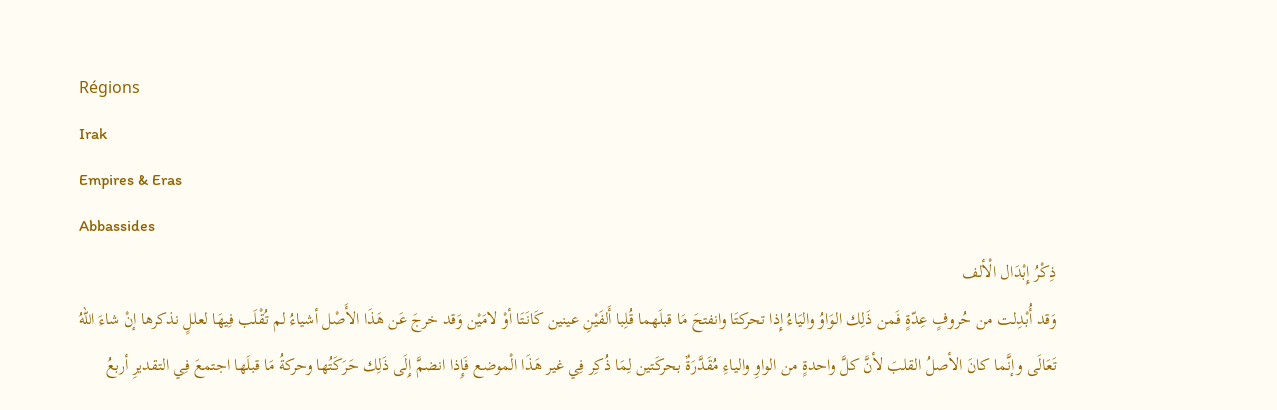Régions
Irak
Empires & Eras
Abbassides
ذِكْرُ إِبْدَال الْألف
وَقد أُبْدِلت من حُروفٍ عِدّةٍ فَمن ذَلِك الوَاوُ واليَاءُ إِذا تحركتَا وانفتحَ مَا قبلَهما قُلِبا أَلفَيْنِ عينين كَانَتَا أوْ لامَيْن وَقد خرجَ عَن هَذَا الأَصْل أشياءُ لم تُقْلَب فِيهَا لعللٍ نذكرها إنْ شاءَ اللهُ تَعَالَى وإنَّما كانَ الأصلُ القلبَ لأنَّ كلَّ واحدةٍ من الواوِ والياءِ مُقَدَّرَةٌ بحركَتين لِمَا ذُكِر فِي غير هَذَا الْموضع فَإِذا انضمَّ إِلَى ذَلِك حَرَكَتُها وحركةُ مَا قبلَها اجتمعَ فِي التقديرِ أربعُ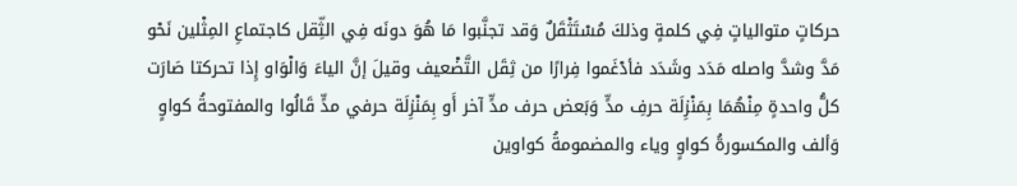حركاتٍ متوالياتٍ فِي كلمةٍ وذلكَ مُسْتَثْقَلٌ وَقد تجنَّبوا مَا هُوَ دونَه فِي الثِّقل كاجتماعِ المِثْلين نَحْو مَدَّ وشدَّ واصله مَدَد وشَدَد فأدْغَموا فِرارًا من ثِقَل التَّضْعيف وقيلَ إنَّ الياءَ وَالْوَاو إِذا تحركتا صَارَت كلُّ واحدةٍ مِنْهُمَا بِمَنْزِلَة حرفِ مدٍّ وَبَعض حرف مدٍّ آخر أَو بِمَنْزِلَة حرفي مدٍّ قَالُوا والمفتوحةُ كواوٍ وَألف والمكسورةُ كواوٍ وياء والمضمومةُ كواوين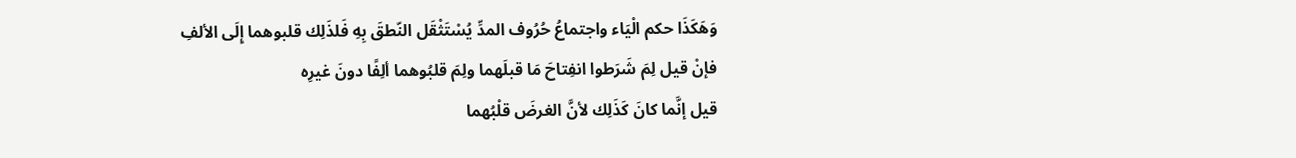وَهَكَذَا حكم الْيَاء واجتماعُ حُرُوف المدِّ يُسْتَثْقَل النّطقَ بِهِ فَلذَلِك قلبوهما إِلَى الألفِ
فإنْ قيل لِمَ شَرَطوا انفِتاحَ مَا قبلَهما ولِمَ قلبُوهما ألِفًا دونَ غيرِه
قيل إنَّما كانَ كَذَلِك لأنَّ الغرضَ قلْبُهما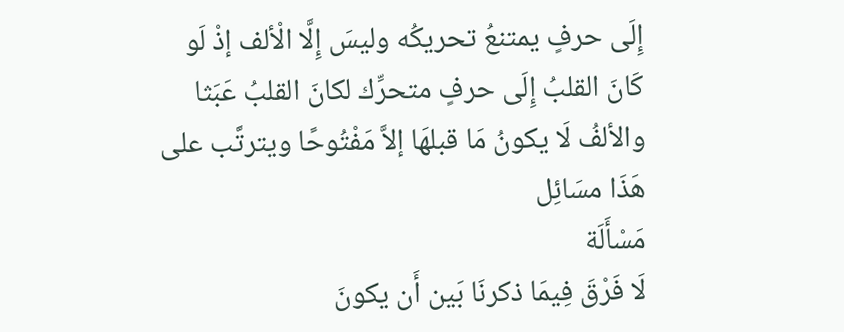إِلَى حرفٍ يمتنعُ تحريكُه وليسَ إِلَّا الْألف إذْ لَو كَانَ القلبُ إِلَى حرفٍ متحرِّك لكانَ القلبُ عَبَثا والألفُ لَا يكونُ مَا قبلهَا إلاَّ مَفْتُوحًا ويترتَّب على هَذَا مسَائِل
مَسْأَلَة
لَا فَرْقَ فِيمَا ذكرنَا بَين أَن يكونَ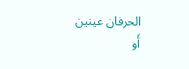الحرفان عينين أَو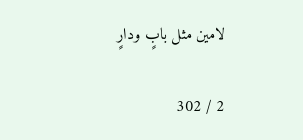لامين مثل بابٍ ودارٍ

2 / 302